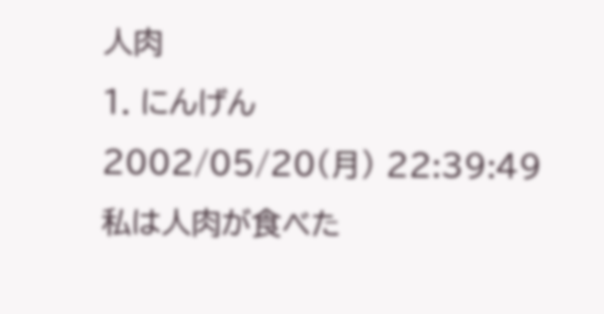人肉
1. にんげん
2002/05/20(月) 22:39:49
私は人肉が食べた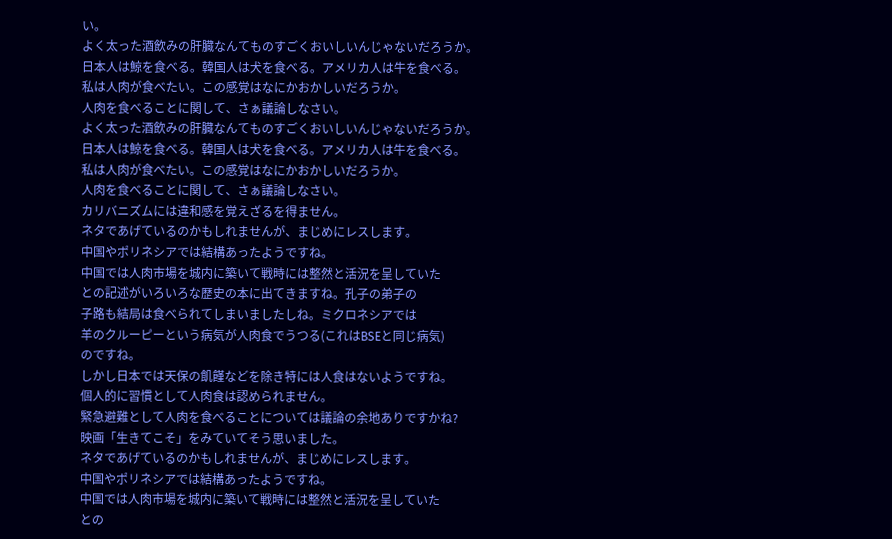い。
よく太った酒飲みの肝臓なんてものすごくおいしいんじゃないだろうか。
日本人は鯨を食べる。韓国人は犬を食べる。アメリカ人は牛を食べる。
私は人肉が食べたい。この感覚はなにかおかしいだろうか。
人肉を食べることに関して、さぁ議論しなさい。
よく太った酒飲みの肝臓なんてものすごくおいしいんじゃないだろうか。
日本人は鯨を食べる。韓国人は犬を食べる。アメリカ人は牛を食べる。
私は人肉が食べたい。この感覚はなにかおかしいだろうか。
人肉を食べることに関して、さぁ議論しなさい。
カリバニズムには違和感を覚えざるを得ません。
ネタであげているのかもしれませんが、まじめにレスします。
中国やポリネシアでは結構あったようですね。
中国では人肉市場を城内に築いて戦時には整然と活況を呈していた
との記述がいろいろな歴史の本に出てきますね。孔子の弟子の
子路も結局は食べられてしまいましたしね。ミクロネシアでは
羊のクルーピーという病気が人肉食でうつる(これはBSEと同じ病気)
のですね。
しかし日本では天保の飢饉などを除き特には人食はないようですね。
個人的に習慣として人肉食は認められません。
緊急避難として人肉を食べることについては議論の余地ありですかね?
映画「生きてこそ」をみていてそう思いました。
ネタであげているのかもしれませんが、まじめにレスします。
中国やポリネシアでは結構あったようですね。
中国では人肉市場を城内に築いて戦時には整然と活況を呈していた
との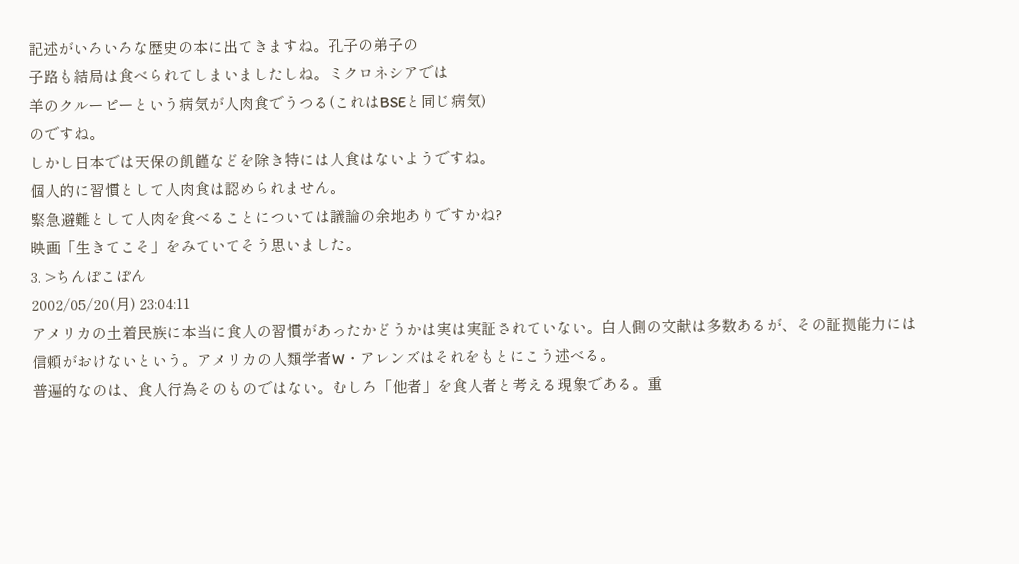記述がいろいろな歴史の本に出てきますね。孔子の弟子の
子路も結局は食べられてしまいましたしね。ミクロネシアでは
羊のクルーピーという病気が人肉食でうつる(これはBSEと同じ病気)
のですね。
しかし日本では天保の飢饉などを除き特には人食はないようですね。
個人的に習慣として人肉食は認められません。
緊急避難として人肉を食べることについては議論の余地ありですかね?
映画「生きてこそ」をみていてそう思いました。
3. >ちんぽこぽん
2002/05/20(月) 23:04:11
アメリカの土着民族に本当に食人の習慣があったかどうかは実は実証されていない。白人側の文献は多数あるが、その証拠能力には信頼がおけないという。アメリカの人類学者W・アレンズはそれをもとにこう述べる。
普遍的なのは、食人行為そのものではない。むしろ「他者」を食人者と考える現象である。重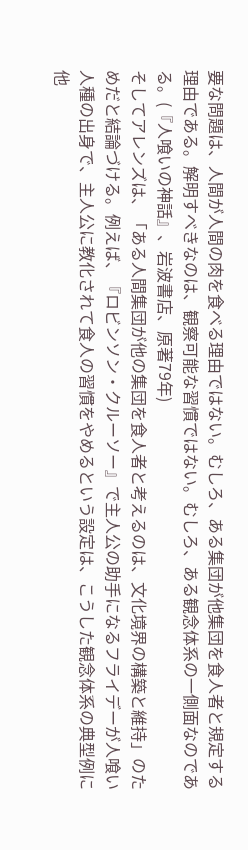要な問題は、人間が人間の肉を食べる理由ではない。むしろ、ある集団が他集団を食人者と規定する理由である。解明すべきなのは、観察可能な習慣ではない。むしろ、ある観念体系の一側面なのである。(『人喰いの神話』、岩波書店、原著79年)
そしてアレンズは、「ある人間集団が他の集団を食人者と考えるのは、文化境界の構築と維持」のためだと結論づける。例えば、『ロビンソン・クルーソー』で主人公の助手になるフライデーが人喰い人種の出身で、主人公に教化されて食人の習慣をやめるという設定は、こうした観念体系の典型例に他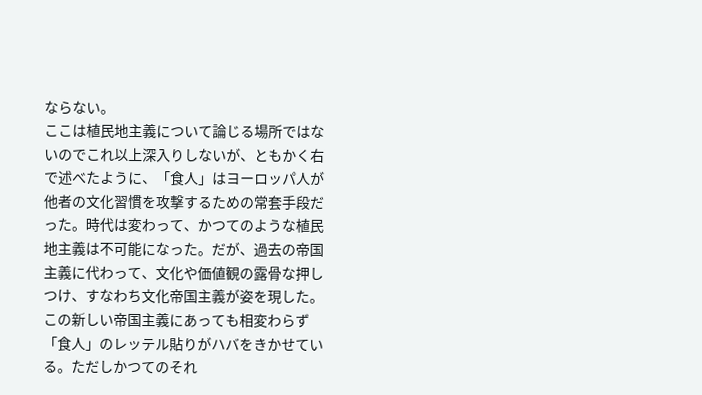ならない。
ここは植民地主義について論じる場所ではないのでこれ以上深入りしないが、ともかく右で述べたように、「食人」はヨーロッパ人が他者の文化習慣を攻撃するための常套手段だった。時代は変わって、かつてのような植民地主義は不可能になった。だが、過去の帝国主義に代わって、文化や価値観の露骨な押しつけ、すなわち文化帝国主義が姿を現した。この新しい帝国主義にあっても相変わらず「食人」のレッテル貼りがハバをきかせている。ただしかつてのそれ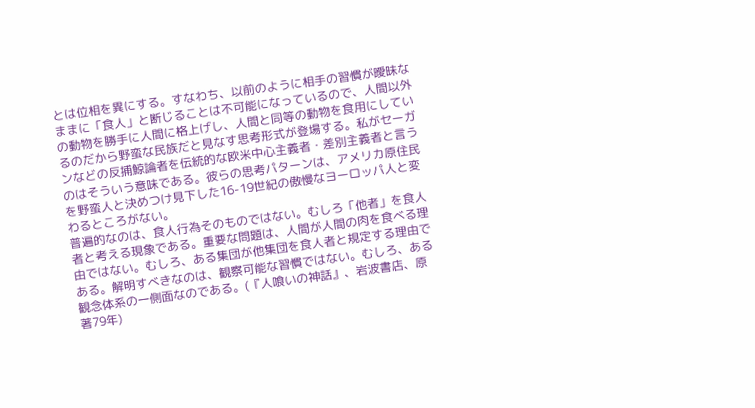とは位相を異にする。すなわち、以前のように相手の習慣が曖昧なままに「食人」と断じることは不可能になっているので、人間以外の動物を勝手に人間に格上げし、人間と同等の動物を食用にしているのだから野蛮な民族だと見なす思考形式が登場する。私がセーガンなどの反捕鯨論者を伝統的な欧米中心主義者・差別主義者と言うのはそういう意味である。彼らの思考パターンは、アメリカ原住民を野蛮人と決めつけ見下した16-19世紀の傲慢なヨーロッパ人と変わるところがない。
普遍的なのは、食人行為そのものではない。むしろ「他者」を食人者と考える現象である。重要な問題は、人間が人間の肉を食べる理由ではない。むしろ、ある集団が他集団を食人者と規定する理由である。解明すべきなのは、観察可能な習慣ではない。むしろ、ある観念体系の一側面なのである。(『人喰いの神話』、岩波書店、原著79年)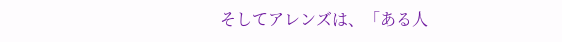そしてアレンズは、「ある人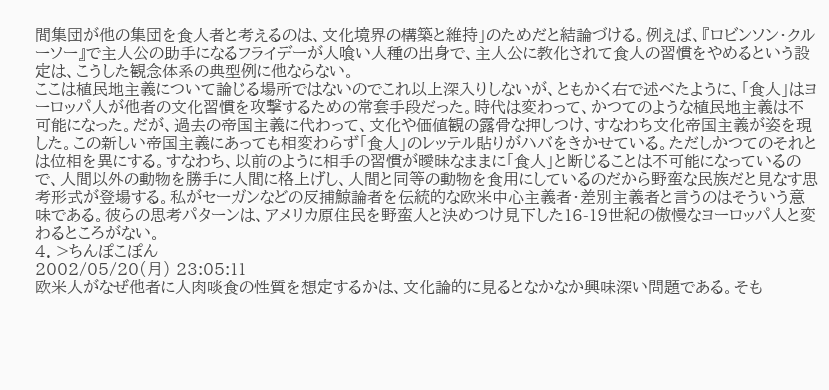間集団が他の集団を食人者と考えるのは、文化境界の構築と維持」のためだと結論づける。例えば、『ロビンソン・クルーソー』で主人公の助手になるフライデーが人喰い人種の出身で、主人公に教化されて食人の習慣をやめるという設定は、こうした観念体系の典型例に他ならない。
ここは植民地主義について論じる場所ではないのでこれ以上深入りしないが、ともかく右で述べたように、「食人」はヨーロッパ人が他者の文化習慣を攻撃するための常套手段だった。時代は変わって、かつてのような植民地主義は不可能になった。だが、過去の帝国主義に代わって、文化や価値観の露骨な押しつけ、すなわち文化帝国主義が姿を現した。この新しい帝国主義にあっても相変わらず「食人」のレッテル貼りがハバをきかせている。ただしかつてのそれとは位相を異にする。すなわち、以前のように相手の習慣が曖昧なままに「食人」と断じることは不可能になっているので、人間以外の動物を勝手に人間に格上げし、人間と同等の動物を食用にしているのだから野蛮な民族だと見なす思考形式が登場する。私がセーガンなどの反捕鯨論者を伝統的な欧米中心主義者・差別主義者と言うのはそういう意味である。彼らの思考パターンは、アメリカ原住民を野蛮人と決めつけ見下した16-19世紀の傲慢なヨーロッパ人と変わるところがない。
4. >ちんぽこぽん
2002/05/20(月) 23:05:11
欧米人がなぜ他者に人肉啖食の性質を想定するかは、文化論的に見るとなかなか興味深い問題である。そも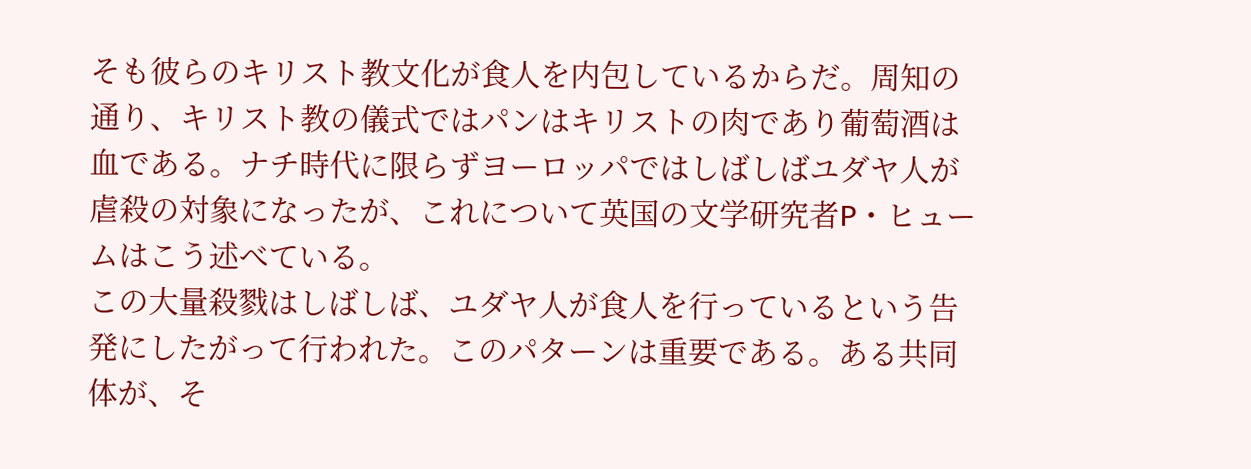そも彼らのキリスト教文化が食人を内包しているからだ。周知の通り、キリスト教の儀式ではパンはキリストの肉であり葡萄酒は血である。ナチ時代に限らずヨーロッパではしばしばユダヤ人が虐殺の対象になったが、これについて英国の文学研究者P・ヒュームはこう述べている。
この大量殺戮はしばしば、ユダヤ人が食人を行っているという告発にしたがって行われた。このパターンは重要である。ある共同体が、そ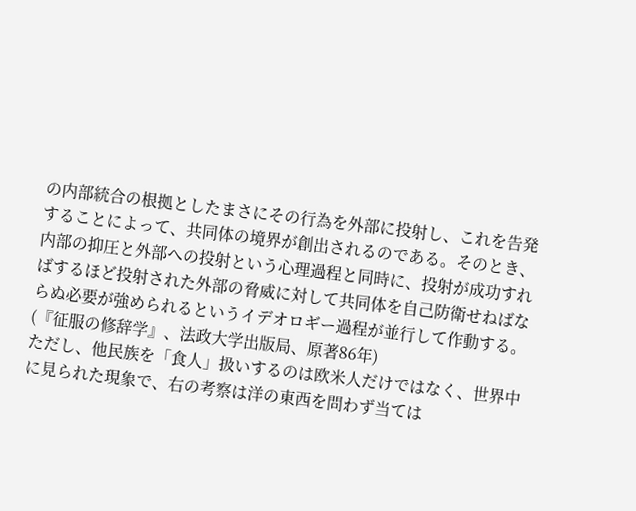の内部統合の根拠としたまさにその行為を外部に投射し、これを告発することによって、共同体の境界が創出されるのである。そのとき、内部の抑圧と外部への投射という心理過程と同時に、投射が成功すればするほど投射された外部の脅威に対して共同体を自己防衛せねばならぬ必要が強められるというイデオロギー過程が並行して作動する。(『征服の修辞学』、法政大学出版局、原著86年)
ただし、他民族を「食人」扱いするのは欧米人だけではなく、世界中に見られた現象で、右の考察は洋の東西を問わず当ては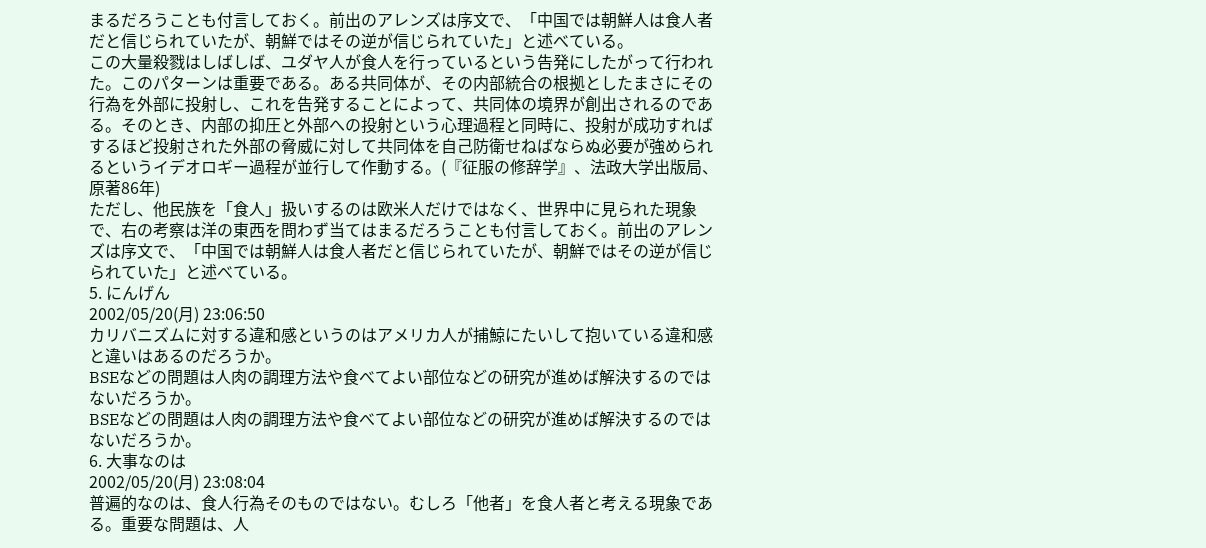まるだろうことも付言しておく。前出のアレンズは序文で、「中国では朝鮮人は食人者だと信じられていたが、朝鮮ではその逆が信じられていた」と述べている。
この大量殺戮はしばしば、ユダヤ人が食人を行っているという告発にしたがって行われた。このパターンは重要である。ある共同体が、その内部統合の根拠としたまさにその行為を外部に投射し、これを告発することによって、共同体の境界が創出されるのである。そのとき、内部の抑圧と外部への投射という心理過程と同時に、投射が成功すればするほど投射された外部の脅威に対して共同体を自己防衛せねばならぬ必要が強められるというイデオロギー過程が並行して作動する。(『征服の修辞学』、法政大学出版局、原著86年)
ただし、他民族を「食人」扱いするのは欧米人だけではなく、世界中に見られた現象で、右の考察は洋の東西を問わず当てはまるだろうことも付言しておく。前出のアレンズは序文で、「中国では朝鮮人は食人者だと信じられていたが、朝鮮ではその逆が信じられていた」と述べている。
5. にんげん
2002/05/20(月) 23:06:50
カリバニズムに対する違和感というのはアメリカ人が捕鯨にたいして抱いている違和感と違いはあるのだろうか。
BSEなどの問題は人肉の調理方法や食べてよい部位などの研究が進めば解決するのではないだろうか。
BSEなどの問題は人肉の調理方法や食べてよい部位などの研究が進めば解決するのではないだろうか。
6. 大事なのは
2002/05/20(月) 23:08:04
普遍的なのは、食人行為そのものではない。むしろ「他者」を食人者と考える現象である。重要な問題は、人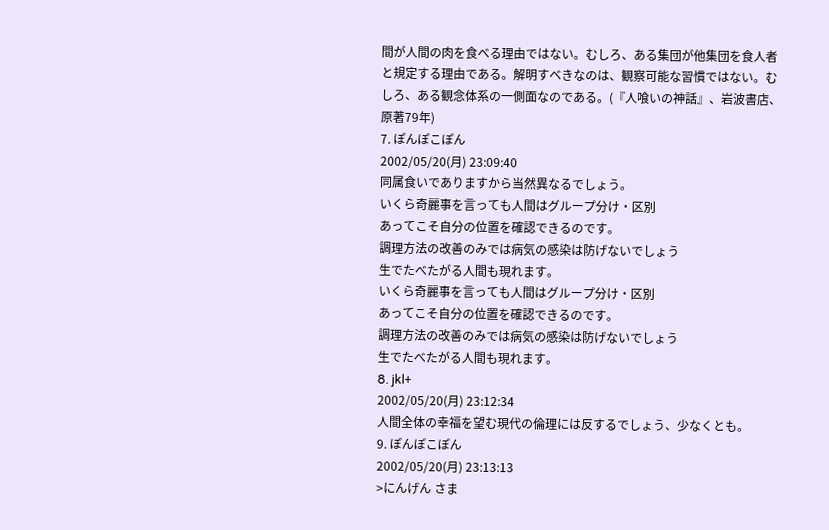間が人間の肉を食べる理由ではない。むしろ、ある集団が他集団を食人者と規定する理由である。解明すべきなのは、観察可能な習慣ではない。むしろ、ある観念体系の一側面なのである。(『人喰いの神話』、岩波書店、原著79年)
7. ぽんぽこぽん
2002/05/20(月) 23:09:40
同属食いでありますから当然異なるでしょう。
いくら奇麗事を言っても人間はグループ分け・区別
あってこそ自分の位置を確認できるのです。
調理方法の改善のみでは病気の感染は防げないでしょう
生でたべたがる人間も現れます。
いくら奇麗事を言っても人間はグループ分け・区別
あってこそ自分の位置を確認できるのです。
調理方法の改善のみでは病気の感染は防げないでしょう
生でたべたがる人間も現れます。
8. jkl+
2002/05/20(月) 23:12:34
人間全体の幸福を望む現代の倫理には反するでしょう、少なくとも。
9. ぽんぽこぽん
2002/05/20(月) 23:13:13
>にんげん さま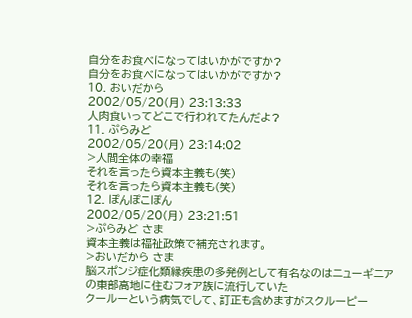自分をお食べになってはいかがですか?
自分をお食べになってはいかがですか?
10. おいだから
2002/05/20(月) 23:13:33
人肉食いってどこで行われてたんだよ?
11. ぷらみど
2002/05/20(月) 23:14:02
>人間全体の幸福
それを言ったら資本主義も(笑)
それを言ったら資本主義も(笑)
12. ぽんぽこぽん
2002/05/20(月) 23:21:51
>ぷらみど さま
資本主義は福祉政策で補充されます。
>おいだから さま
脳スポンジ症化類縁疾患の多発例として有名なのはニューギニア
の東部高地に住むフォア族に流行していた
クールーという病気でして、訂正も含めますがスクルーピー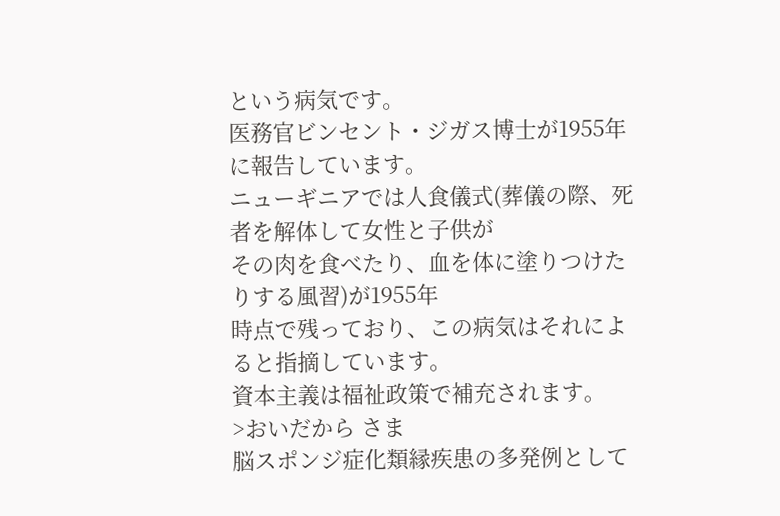という病気です。
医務官ビンセント・ジガス博士が1955年に報告しています。
ニューギニアでは人食儀式(葬儀の際、死者を解体して女性と子供が
その肉を食べたり、血を体に塗りつけたりする風習)が1955年
時点で残っており、この病気はそれによると指摘しています。
資本主義は福祉政策で補充されます。
>おいだから さま
脳スポンジ症化類縁疾患の多発例として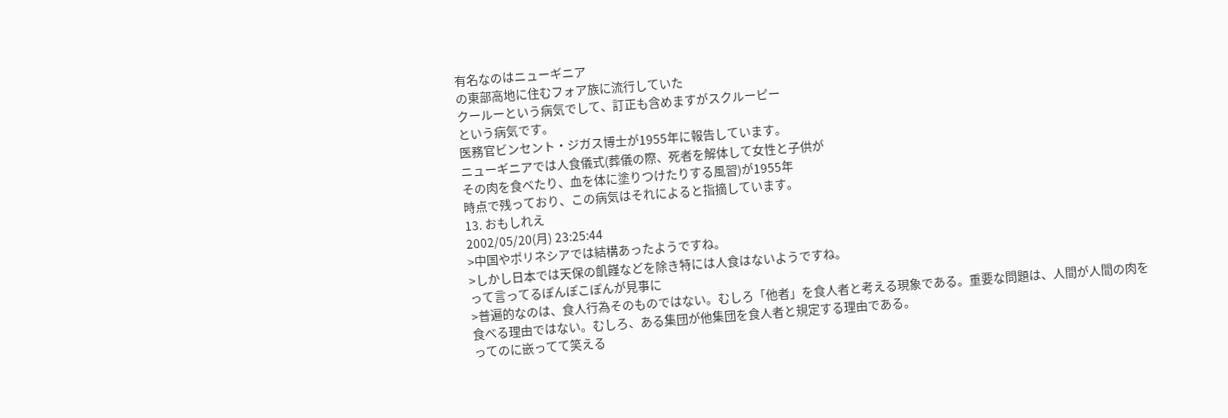有名なのはニューギニア
の東部高地に住むフォア族に流行していた
クールーという病気でして、訂正も含めますがスクルーピー
という病気です。
医務官ビンセント・ジガス博士が1955年に報告しています。
ニューギニアでは人食儀式(葬儀の際、死者を解体して女性と子供が
その肉を食べたり、血を体に塗りつけたりする風習)が1955年
時点で残っており、この病気はそれによると指摘しています。
13. おもしれえ
2002/05/20(月) 23:25:44
>中国やポリネシアでは結構あったようですね。
>しかし日本では天保の飢饉などを除き特には人食はないようですね。
って言ってるぽんぽこぽんが見事に
>普遍的なのは、食人行為そのものではない。むしろ「他者」を食人者と考える現象である。重要な問題は、人間が人間の肉を食べる理由ではない。むしろ、ある集団が他集団を食人者と規定する理由である。
ってのに嵌ってて笑える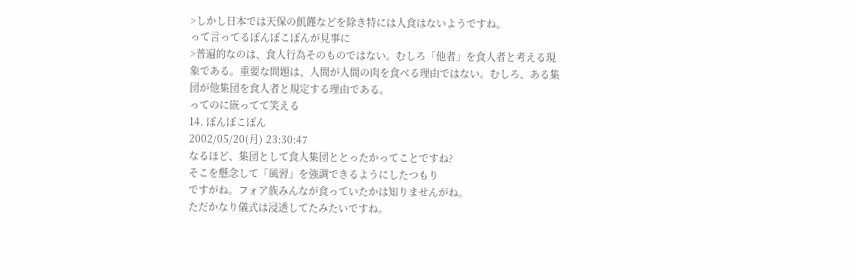>しかし日本では天保の飢饉などを除き特には人食はないようですね。
って言ってるぽんぽこぽんが見事に
>普遍的なのは、食人行為そのものではない。むしろ「他者」を食人者と考える現象である。重要な問題は、人間が人間の肉を食べる理由ではない。むしろ、ある集団が他集団を食人者と規定する理由である。
ってのに嵌ってて笑える
14. ぽんぽこぽん
2002/05/20(月) 23:30:47
なるほど、集団として食人集団ととったかってことですね?
そこを懸念して「風習」を強調できるようにしたつもり
ですがね。フォア族みんなが食っていたかは知りませんがね。
ただかなり儀式は浸透してたみたいですね。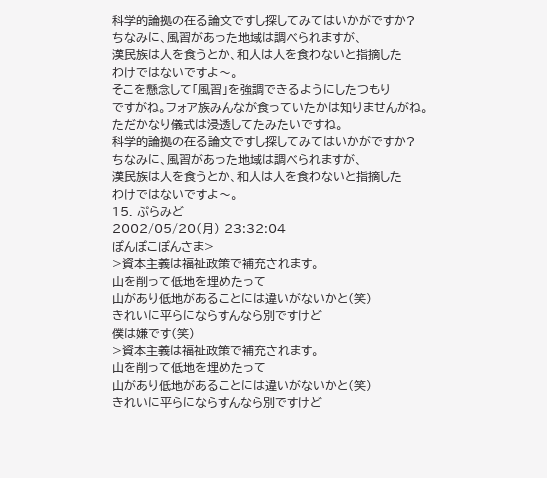科学的論拠の在る論文ですし探してみてはいかがですか?
ちなみに、風習があった地域は調べられますが、
漢民族は人を食うとか、和人は人を食わないと指摘した
わけではないですよ〜。
そこを懸念して「風習」を強調できるようにしたつもり
ですがね。フォア族みんなが食っていたかは知りませんがね。
ただかなり儀式は浸透してたみたいですね。
科学的論拠の在る論文ですし探してみてはいかがですか?
ちなみに、風習があった地域は調べられますが、
漢民族は人を食うとか、和人は人を食わないと指摘した
わけではないですよ〜。
15. ぷらみど
2002/05/20(月) 23:32:04
ぽんぽこぽんさま>
>資本主義は福祉政策で補充されます。
山を削って低地を埋めたって
山があり低地があることには違いがないかと(笑)
きれいに平らにならすんなら別ですけど
僕は嫌です(笑)
>資本主義は福祉政策で補充されます。
山を削って低地を埋めたって
山があり低地があることには違いがないかと(笑)
きれいに平らにならすんなら別ですけど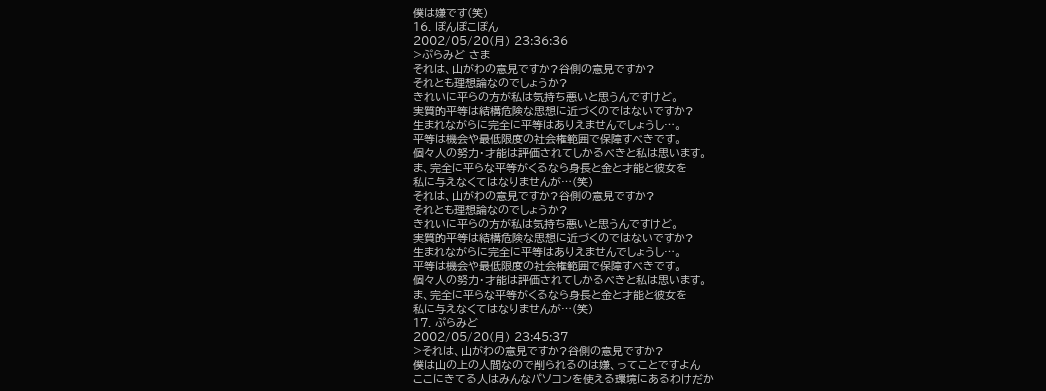僕は嫌です(笑)
16. ぽんぽこぽん
2002/05/20(月) 23:36:36
>ぷらみど さま
それは、山がわの意見ですか?谷側の意見ですか?
それとも理想論なのでしょうか?
きれいに平らの方が私は気持ち悪いと思うんですけど。
実質的平等は結構危険な思想に近づくのではないですか?
生まれながらに完全に平等はありえませんでしょうし…。
平等は機会や最低限度の社会権範囲で保障すべきです。
個々人の努力・才能は評価されてしかるべきと私は思います。
ま、完全に平らな平等がくるなら身長と金と才能と彼女を
私に与えなくてはなりませんが…(笑)
それは、山がわの意見ですか?谷側の意見ですか?
それとも理想論なのでしょうか?
きれいに平らの方が私は気持ち悪いと思うんですけど。
実質的平等は結構危険な思想に近づくのではないですか?
生まれながらに完全に平等はありえませんでしょうし…。
平等は機会や最低限度の社会権範囲で保障すべきです。
個々人の努力・才能は評価されてしかるべきと私は思います。
ま、完全に平らな平等がくるなら身長と金と才能と彼女を
私に与えなくてはなりませんが…(笑)
17. ぷらみど
2002/05/20(月) 23:45:37
>それは、山がわの意見ですか?谷側の意見ですか?
僕は山の上の人間なので削られるのは嫌、ってことですよん
ここにきてる人はみんなパソコンを使える環境にあるわけだか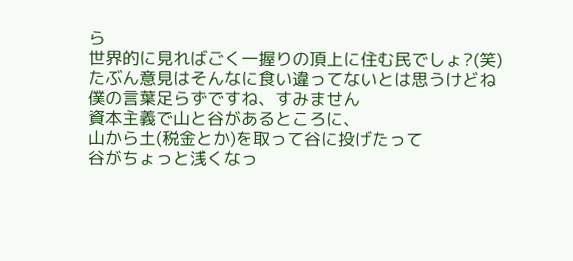ら
世界的に見ればごく一握りの頂上に住む民でしょ?(笑)
たぶん意見はそんなに食い違ってないとは思うけどね
僕の言葉足らずですね、すみません
資本主義で山と谷があるところに、
山から土(税金とか)を取って谷に投げたって
谷がちょっと浅くなっ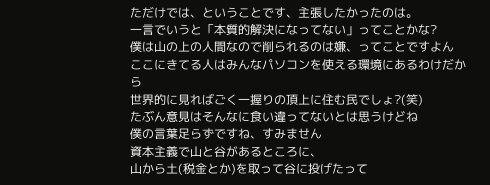ただけでは、ということです、主張したかったのは。
一言でいうと「本質的解決になってない」ってことかな?
僕は山の上の人間なので削られるのは嫌、ってことですよん
ここにきてる人はみんなパソコンを使える環境にあるわけだから
世界的に見ればごく一握りの頂上に住む民でしょ?(笑)
たぶん意見はそんなに食い違ってないとは思うけどね
僕の言葉足らずですね、すみません
資本主義で山と谷があるところに、
山から土(税金とか)を取って谷に投げたって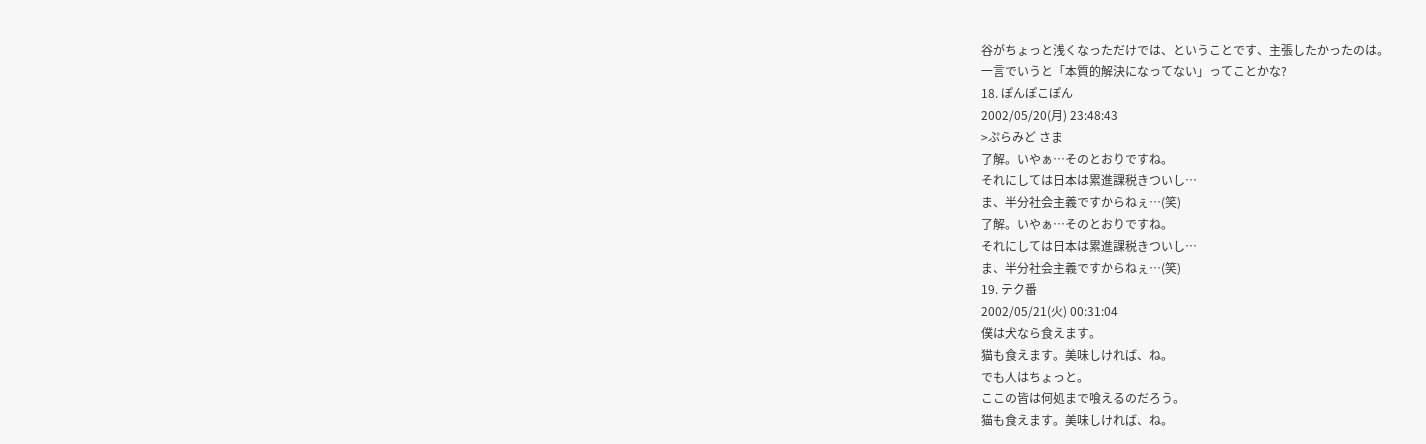谷がちょっと浅くなっただけでは、ということです、主張したかったのは。
一言でいうと「本質的解決になってない」ってことかな?
18. ぽんぽこぽん
2002/05/20(月) 23:48:43
>ぷらみど さま
了解。いやぁ…そのとおりですね。
それにしては日本は累進課税きついし…
ま、半分社会主義ですからねぇ…(笑)
了解。いやぁ…そのとおりですね。
それにしては日本は累進課税きついし…
ま、半分社会主義ですからねぇ…(笑)
19. テク番
2002/05/21(火) 00:31:04
僕は犬なら食えます。
猫も食えます。美味しければ、ね。
でも人はちょっと。
ここの皆は何処まで喰えるのだろう。
猫も食えます。美味しければ、ね。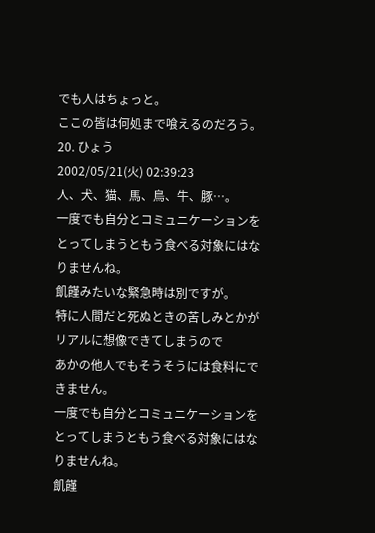でも人はちょっと。
ここの皆は何処まで喰えるのだろう。
20. ひょう
2002/05/21(火) 02:39:23
人、犬、猫、馬、鳥、牛、豚…。
一度でも自分とコミュニケーションをとってしまうともう食べる対象にはなりませんね。
飢饉みたいな緊急時は別ですが。
特に人間だと死ぬときの苦しみとかがリアルに想像できてしまうので
あかの他人でもそうそうには食料にできません。
一度でも自分とコミュニケーションをとってしまうともう食べる対象にはなりませんね。
飢饉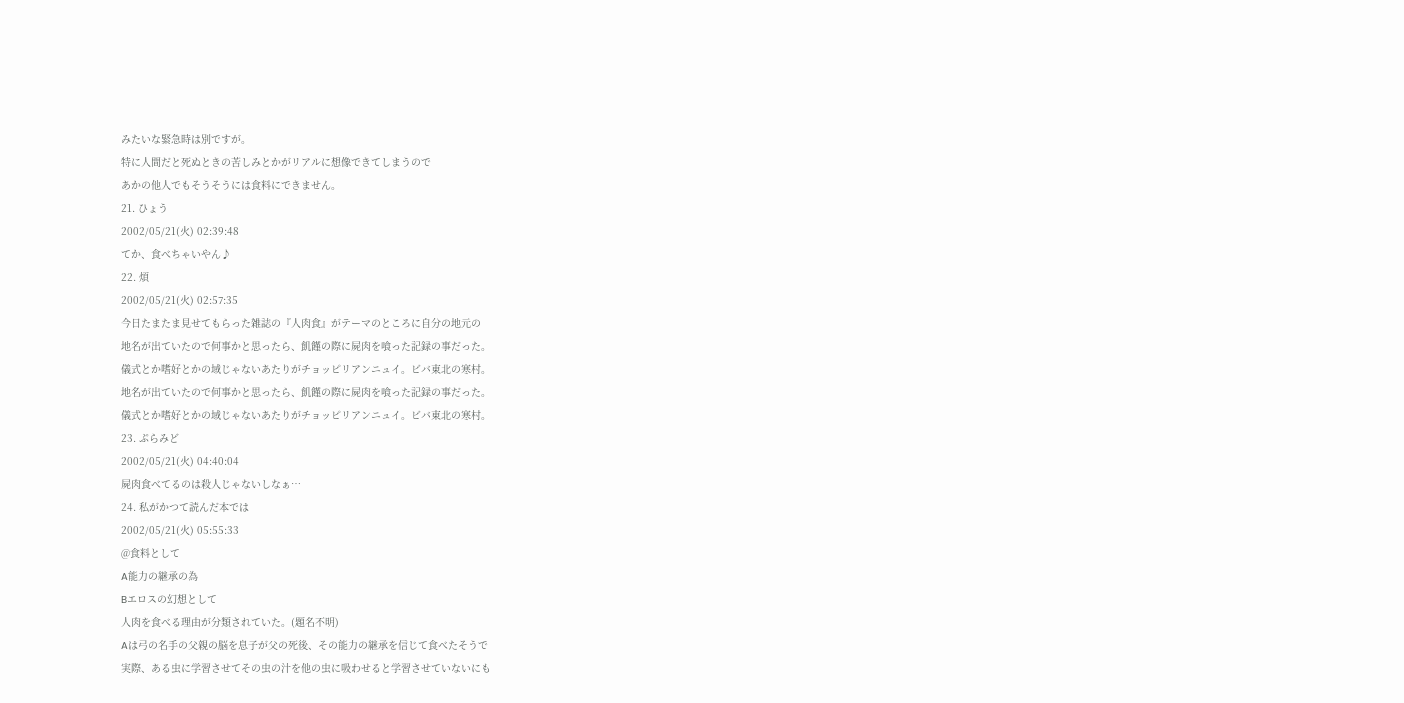みたいな緊急時は別ですが。
特に人間だと死ぬときの苦しみとかがリアルに想像できてしまうので
あかの他人でもそうそうには食料にできません。
21. ひょう
2002/05/21(火) 02:39:48
てか、食べちゃいやん♪
22. 煩
2002/05/21(火) 02:57:35
今日たまたま見せてもらった雑誌の『人肉食』がテーマのところに自分の地元の
地名が出ていたので何事かと思ったら、飢饉の際に屍肉を喰った記録の事だった。
儀式とか嗜好とかの域じゃないあたりがチョッピリアンニュイ。ビバ東北の寒村。
地名が出ていたので何事かと思ったら、飢饉の際に屍肉を喰った記録の事だった。
儀式とか嗜好とかの域じゃないあたりがチョッピリアンニュイ。ビバ東北の寒村。
23. ぷらみど
2002/05/21(火) 04:40:04
屍肉食べてるのは殺人じゃないしなぁ…
24. 私がかつて読んだ本では
2002/05/21(火) 05:55:33
@食料として
A能力の継承の為
Bエロスの幻想として
人肉を食べる理由が分類されていた。(題名不明)
Aは弓の名手の父親の脳を息子が父の死後、その能力の継承を信じて食べたそうで
実際、ある虫に学習させてその虫の汁を他の虫に吸わせると学習させていないにも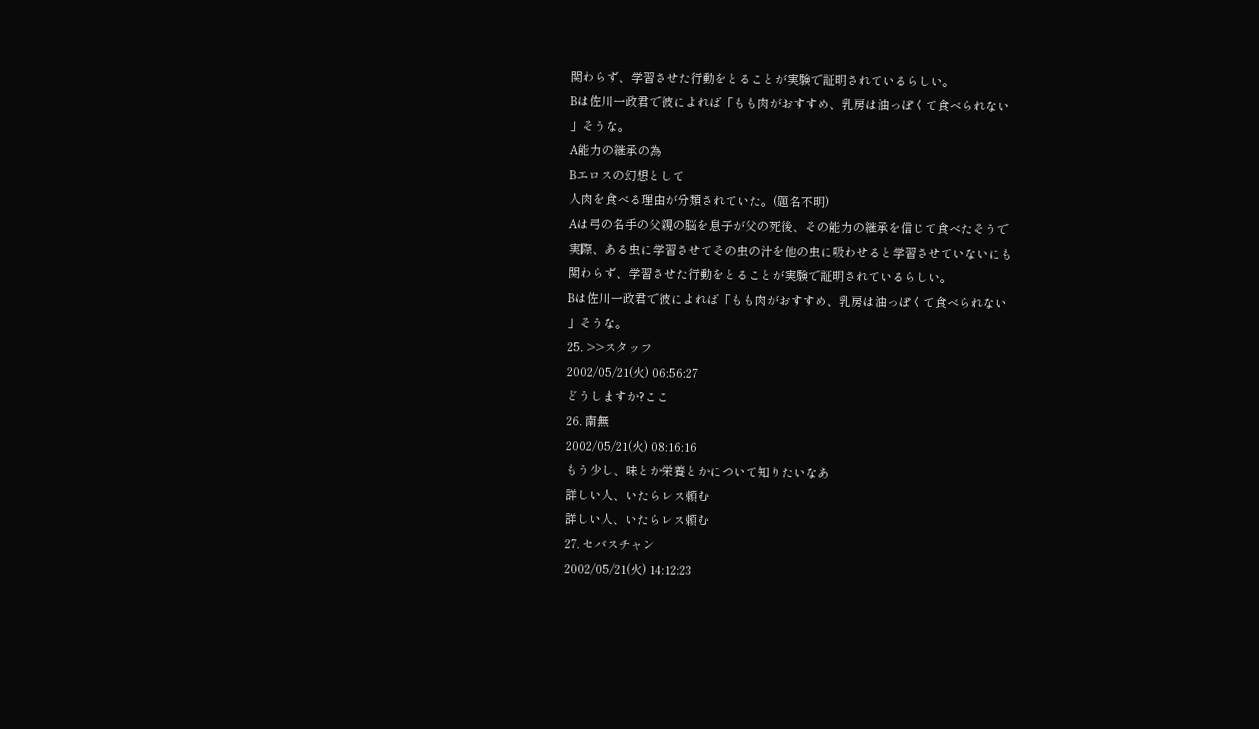関わらず、学習させた行動をとることが実験で証明されているらしい。
Bは佐川一政君で彼によれば「もも肉がおすすめ、乳房は油っぽくて食べられない
」そうな。
A能力の継承の為
Bエロスの幻想として
人肉を食べる理由が分類されていた。(題名不明)
Aは弓の名手の父親の脳を息子が父の死後、その能力の継承を信じて食べたそうで
実際、ある虫に学習させてその虫の汁を他の虫に吸わせると学習させていないにも
関わらず、学習させた行動をとることが実験で証明されているらしい。
Bは佐川一政君で彼によれば「もも肉がおすすめ、乳房は油っぽくて食べられない
」そうな。
25. >>スタッフ
2002/05/21(火) 06:56:27
どうしますか?ここ
26. 南無
2002/05/21(火) 08:16:16
もう少し、味とか栄養とかについて知りたいなあ
詳しい人、いたらレス頼む
詳しい人、いたらレス頼む
27. セバスチャン
2002/05/21(火) 14:12:23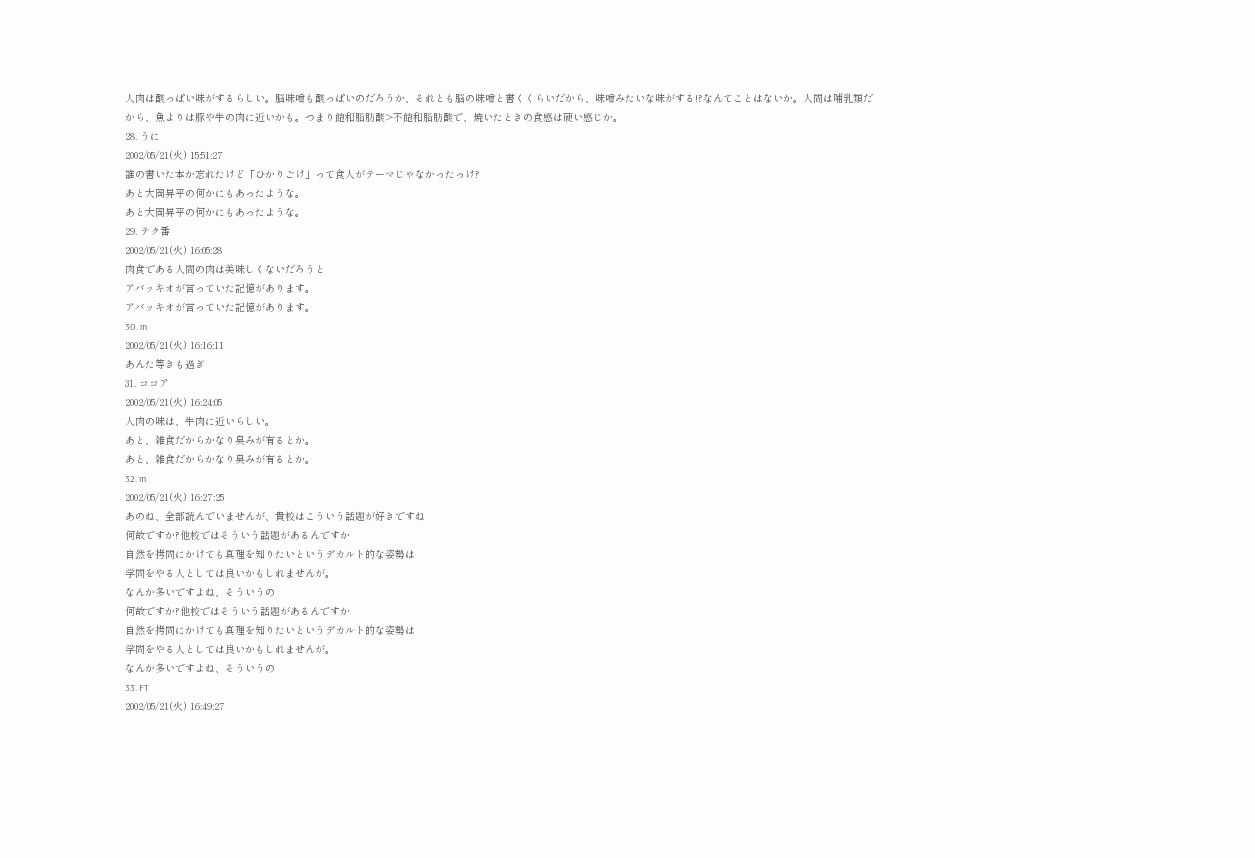人肉は酸っぱい味がするらしい。脳味噌も酸っぱいのだろうか、それとも脳の味噌と書くくらいだから、味噌みたいな味がする!?なんてことはないか。人間は哺乳類だから、魚よりは豚や牛の肉に近いかも。つまり飽和脂肪酸>不飽和脂肪酸で、焼いたときの食感は硬い感じか。
28. うに
2002/05/21(火) 15:51:27
誰の書いた本か忘れたけど「ひかりごけ」って食人がテーマじゃなかったっけ?
あと大岡昇平の何かにもあったような。
あと大岡昇平の何かにもあったような。
29. テク番
2002/05/21(火) 16:05:28
肉食である人間の肉は美味しくないだろうと
アバッキオが言っていた記憶があります。
アバッキオが言っていた記憶があります。
30. m
2002/05/21(火) 16:16:11
あんた等きも過ぎ
31. ココア
2002/05/21(火) 16:24:05
人肉の味は、牛肉に近いらしい。
あと、雑食だからかなり臭みが有るとか。
あと、雑食だからかなり臭みが有るとか。
32. m
2002/05/21(火) 16:27:25
あのね、全部読んでいませんが、貴校はこういう話題が好きですね
何故ですか?他校ではそういう話題があるんですか
自然を拷問にかけても真理を知りたいというデカルト的な姿勢は
学問をやる人としては良いかもしれませんが。
なんか多いですよね、そういうの
何故ですか?他校ではそういう話題があるんですか
自然を拷問にかけても真理を知りたいというデカルト的な姿勢は
学問をやる人としては良いかもしれませんが。
なんか多いですよね、そういうの
33. FT
2002/05/21(火) 16:49:27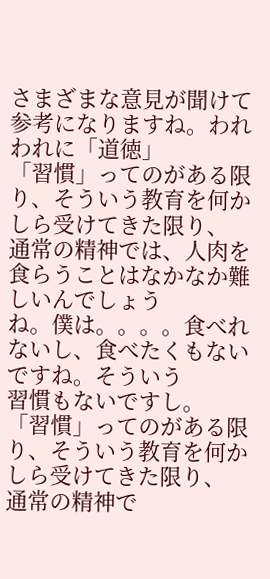さまざまな意見が聞けて参考になりますね。われわれに「道徳」
「習慣」ってのがある限り、そういう教育を何かしら受けてきた限り、
通常の精神では、人肉を食らうことはなかなか難しいんでしょう
ね。僕は。。。。食べれないし、食べたくもないですね。そういう
習慣もないですし。
「習慣」ってのがある限り、そういう教育を何かしら受けてきた限り、
通常の精神で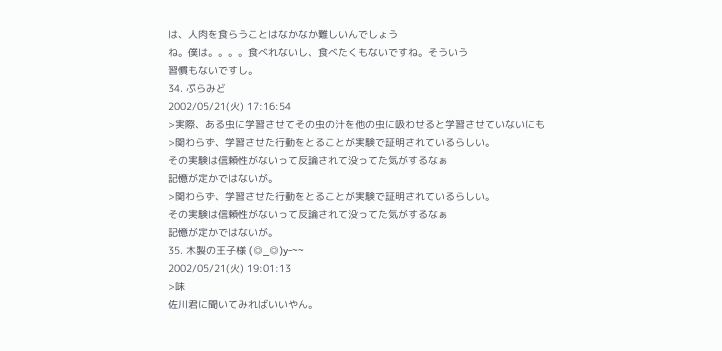は、人肉を食らうことはなかなか難しいんでしょう
ね。僕は。。。。食べれないし、食べたくもないですね。そういう
習慣もないですし。
34. ぷらみど
2002/05/21(火) 17:16:54
>実際、ある虫に学習させてその虫の汁を他の虫に吸わせると学習させていないにも
>関わらず、学習させた行動をとることが実験で証明されているらしい。
その実験は信頼性がないって反論されて没ってた気がするなぁ
記憶が定かではないが。
>関わらず、学習させた行動をとることが実験で証明されているらしい。
その実験は信頼性がないって反論されて没ってた気がするなぁ
記憶が定かではないが。
35. 木製の王子様 (◎_◎)y-~~
2002/05/21(火) 19:01:13
>味
佐川君に聞いてみればいいやん。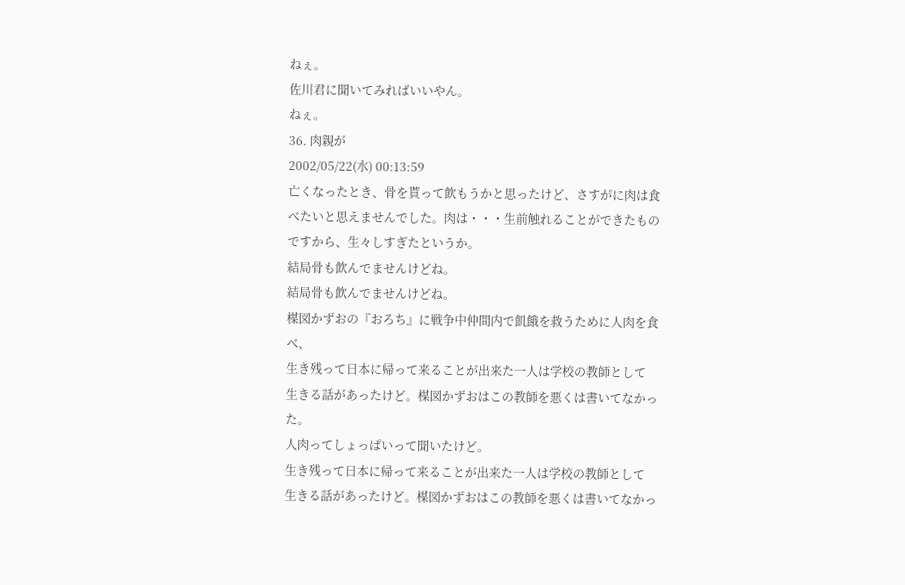ねぇ。
佐川君に聞いてみればいいやん。
ねぇ。
36. 肉親が
2002/05/22(水) 00:13:59
亡くなったとき、骨を貰って飲もうかと思ったけど、さすがに肉は食べたいと思えませんでした。肉は・・・生前触れることができたものですから、生々しすぎたというか。
結局骨も飲んでませんけどね。
結局骨も飲んでませんけどね。
楳図かずおの『おろち』に戦争中仲間内で飢餓を救うために人肉を食べ、
生き残って日本に帰って来ることが出来た一人は学校の教師として
生きる話があったけど。楳図かずおはこの教師を悪くは書いてなかった。
人肉ってしょっぱいって聞いたけど。
生き残って日本に帰って来ることが出来た一人は学校の教師として
生きる話があったけど。楳図かずおはこの教師を悪くは書いてなかっ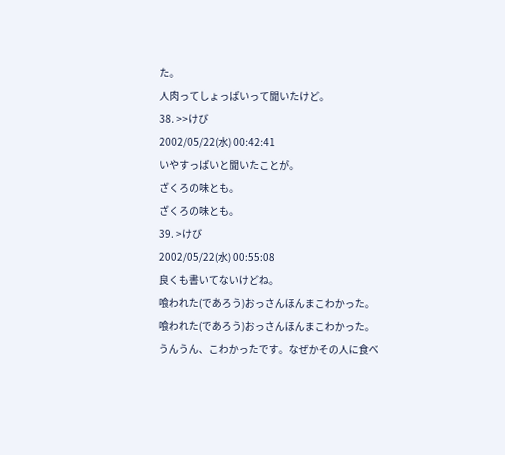た。
人肉ってしょっぱいって聞いたけど。
38. >>けび
2002/05/22(水) 00:42:41
いやすっぱいと聞いたことが。
ざくろの味とも。
ざくろの味とも。
39. >けび
2002/05/22(水) 00:55:08
良くも書いてないけどね。
喰われた(であろう)おっさんほんまこわかった。
喰われた(であろう)おっさんほんまこわかった。
うんうん、こわかったです。なぜかその人に食べ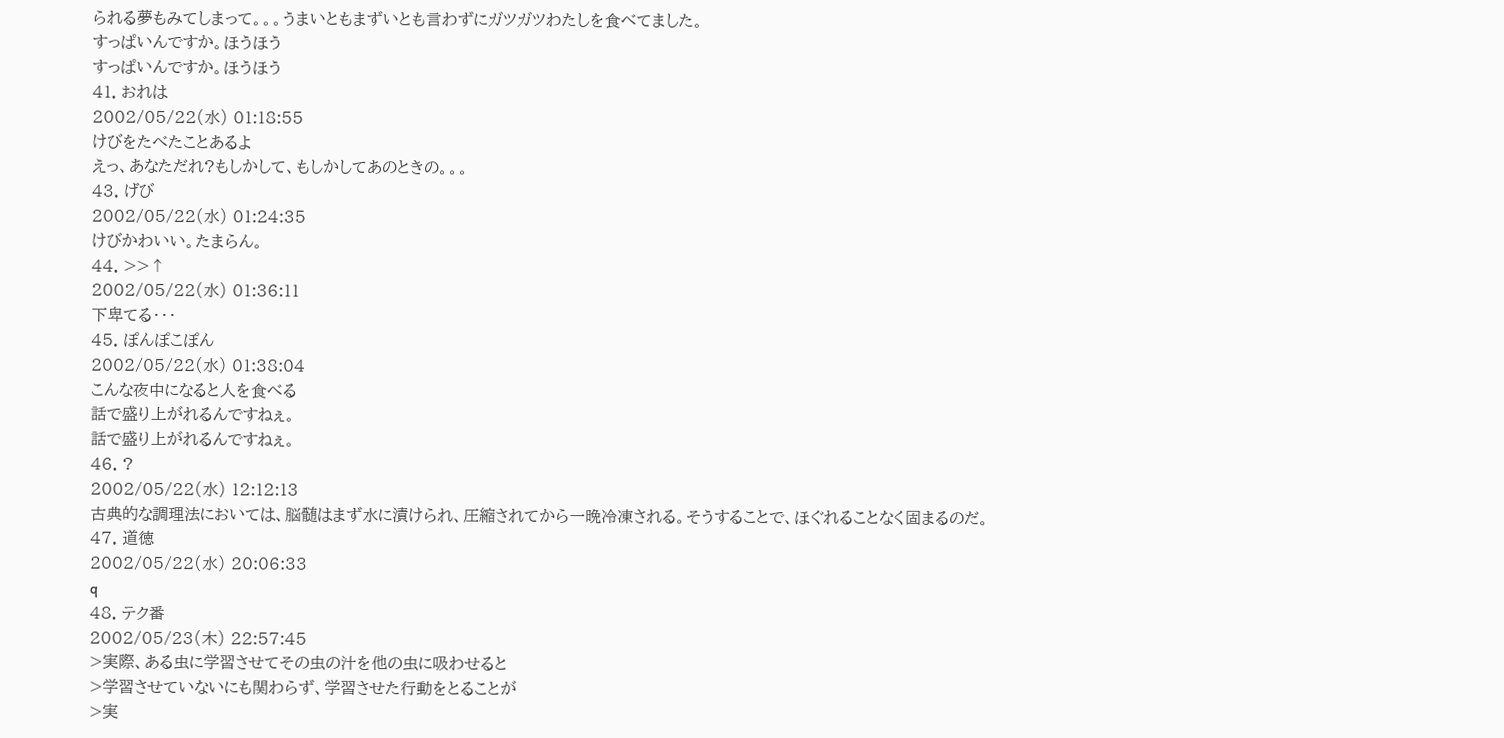られる夢もみてしまって。。。うまいともまずいとも言わずにガツガツわたしを食べてました。
すっぱいんですか。ほうほう
すっぱいんですか。ほうほう
41. おれは
2002/05/22(水) 01:18:55
けびをたべたことあるよ
えっ、あなただれ?もしかして、もしかしてあのときの。。。
43. げび
2002/05/22(水) 01:24:35
けびかわいい。たまらん。
44. >>↑
2002/05/22(水) 01:36:11
下卑てる・・・
45. ぽんぽこぽん
2002/05/22(水) 01:38:04
こんな夜中になると人を食べる
話で盛り上がれるんですねぇ。
話で盛り上がれるんですねぇ。
46. ?
2002/05/22(水) 12:12:13
古典的な調理法においては、脳髄はまず水に漬けられ、圧縮されてから一晩冷凍される。そうすることで、ほぐれることなく固まるのだ。
47. 道徳
2002/05/22(水) 20:06:33
q
48. テク番
2002/05/23(木) 22:57:45
>実際、ある虫に学習させてその虫の汁を他の虫に吸わせると
>学習させていないにも関わらず、学習させた行動をとることが
>実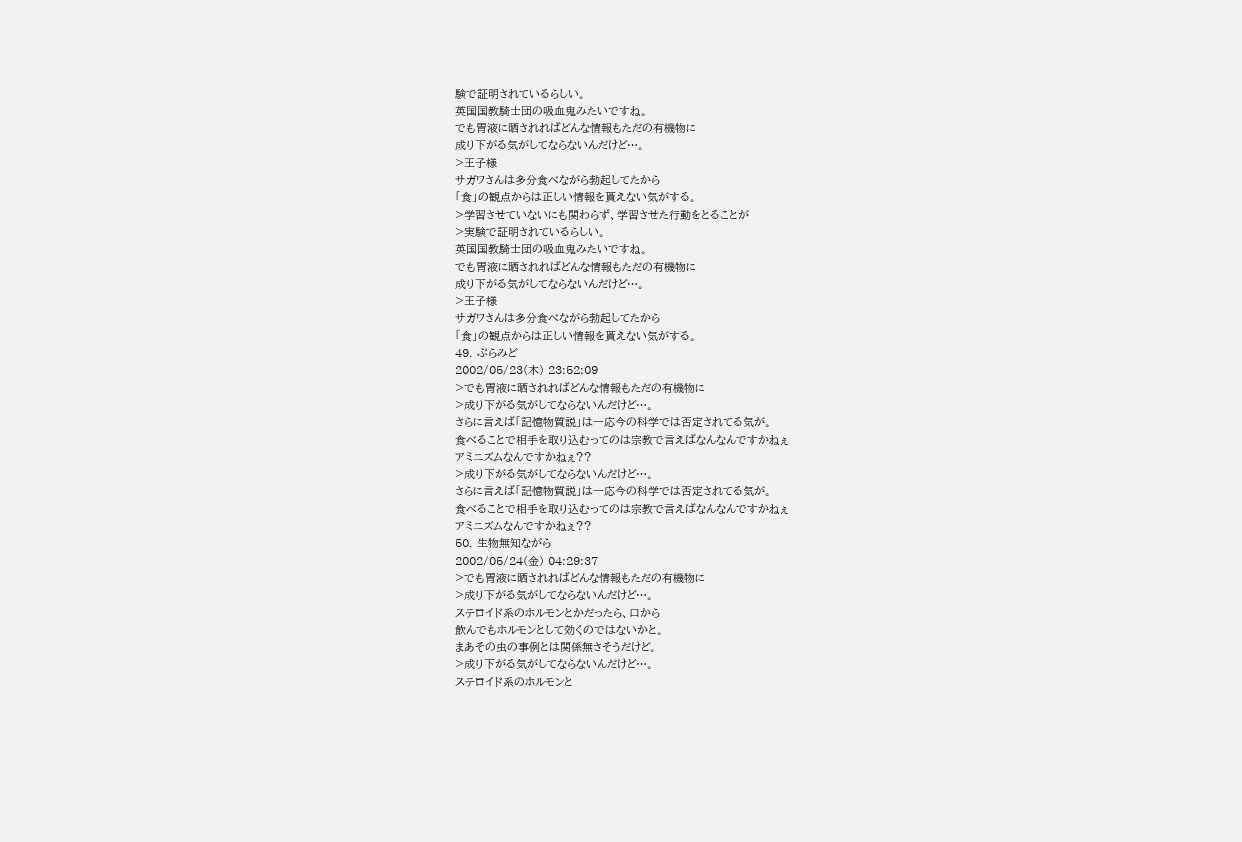験で証明されているらしい。
英国国教騎士団の吸血鬼みたいですね。
でも胃液に晒されればどんな情報もただの有機物に
成り下がる気がしてならないんだけど…。
>王子様
サガワさんは多分食べながら勃起してたから
「食」の観点からは正しい情報を貰えない気がする。
>学習させていないにも関わらず、学習させた行動をとることが
>実験で証明されているらしい。
英国国教騎士団の吸血鬼みたいですね。
でも胃液に晒されればどんな情報もただの有機物に
成り下がる気がしてならないんだけど…。
>王子様
サガワさんは多分食べながら勃起してたから
「食」の観点からは正しい情報を貰えない気がする。
49. ぷらみど
2002/05/23(木) 23:52:09
>でも胃液に晒されればどんな情報もただの有機物に
>成り下がる気がしてならないんだけど…。
さらに言えば「記憶物質説」は一応今の科学では否定されてる気が。
食べることで相手を取り込むってのは宗教で言えばなんなんですかねぇ
アミニズムなんですかねぇ??
>成り下がる気がしてならないんだけど…。
さらに言えば「記憶物質説」は一応今の科学では否定されてる気が。
食べることで相手を取り込むってのは宗教で言えばなんなんですかねぇ
アミニズムなんですかねぇ??
50. 生物無知ながら
2002/05/24(金) 04:29:37
>でも胃液に晒されればどんな情報もただの有機物に
>成り下がる気がしてならないんだけど…。
ステロイド系のホルモンとかだったら、口から
飲んでもホルモンとして効くのではないかと。
まあその虫の事例とは関係無さそうだけど。
>成り下がる気がしてならないんだけど…。
ステロイド系のホルモンと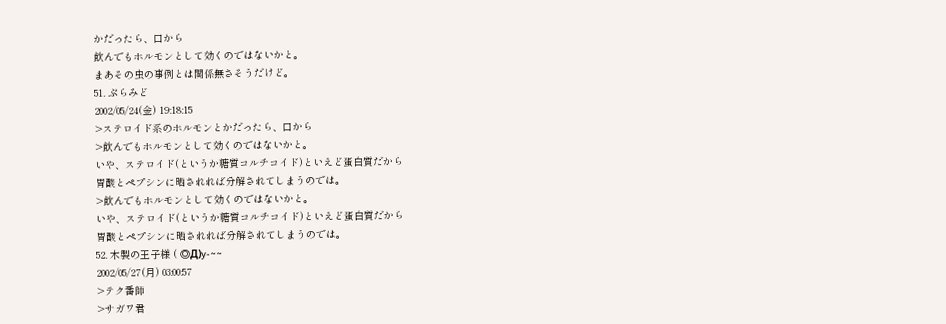かだったら、口から
飲んでもホルモンとして効くのではないかと。
まあその虫の事例とは関係無さそうだけど。
51. ぷらみど
2002/05/24(金) 19:18:15
>ステロイド系のホルモンとかだったら、口から
>飲んでもホルモンとして効くのではないかと。
いや、ステロイド(というか糖質コルチコイド)といえど蛋白質だから
胃酸とペプシンに晒されれば分解されてしまうのでは。
>飲んでもホルモンとして効くのではないかと。
いや、ステロイド(というか糖質コルチコイド)といえど蛋白質だから
胃酸とペプシンに晒されれば分解されてしまうのでは。
52. 木製の王子様 ( ◎Д)y-~~
2002/05/27(月) 03:00:57
>テク番師
>サガワ君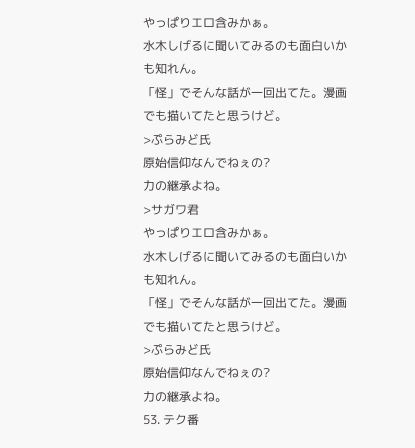やっぱりエロ含みかぁ。
水木しげるに聞いてみるのも面白いかも知れん。
「怪」でそんな話が一回出てた。漫画でも描いてたと思うけど。
>ぷらみど氏
原始信仰なんでねぇの?
力の継承よね。
>サガワ君
やっぱりエロ含みかぁ。
水木しげるに聞いてみるのも面白いかも知れん。
「怪」でそんな話が一回出てた。漫画でも描いてたと思うけど。
>ぷらみど氏
原始信仰なんでねぇの?
力の継承よね。
53. テク番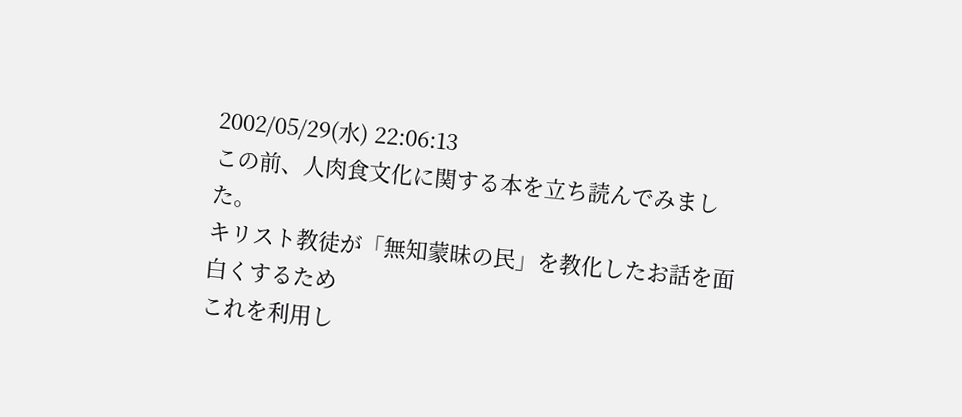2002/05/29(水) 22:06:13
この前、人肉食文化に関する本を立ち読んでみました。
キリスト教徒が「無知蒙昧の民」を教化したお話を面白くするため
これを利用し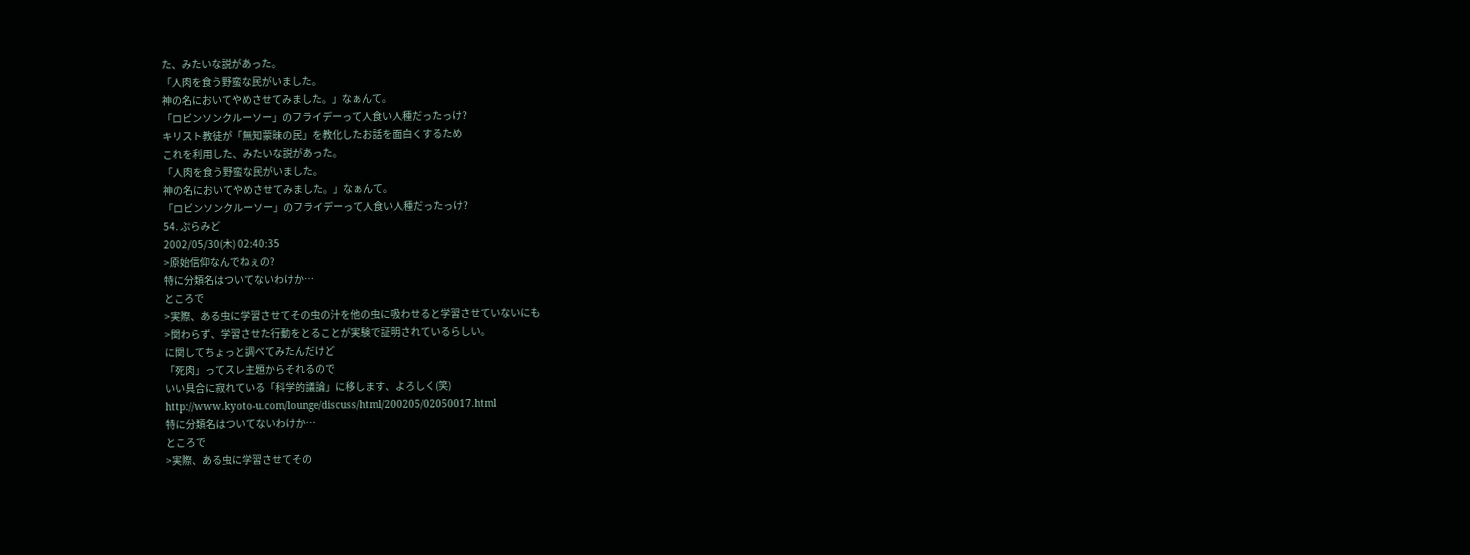た、みたいな説があった。
「人肉を食う野蛮な民がいました。
神の名においてやめさせてみました。」なぁんて。
「ロビンソンクルーソー」のフライデーって人食い人種だったっけ?
キリスト教徒が「無知蒙昧の民」を教化したお話を面白くするため
これを利用した、みたいな説があった。
「人肉を食う野蛮な民がいました。
神の名においてやめさせてみました。」なぁんて。
「ロビンソンクルーソー」のフライデーって人食い人種だったっけ?
54. ぷらみど
2002/05/30(木) 02:40:35
>原始信仰なんでねぇの?
特に分類名はついてないわけか…
ところで
>実際、ある虫に学習させてその虫の汁を他の虫に吸わせると学習させていないにも
>関わらず、学習させた行動をとることが実験で証明されているらしい。
に関してちょっと調べてみたんだけど
「死肉」ってスレ主題からそれるので
いい具合に寂れている「科学的議論」に移します、よろしく(笑)
http://www.kyoto-u.com/lounge/discuss/html/200205/02050017.html
特に分類名はついてないわけか…
ところで
>実際、ある虫に学習させてその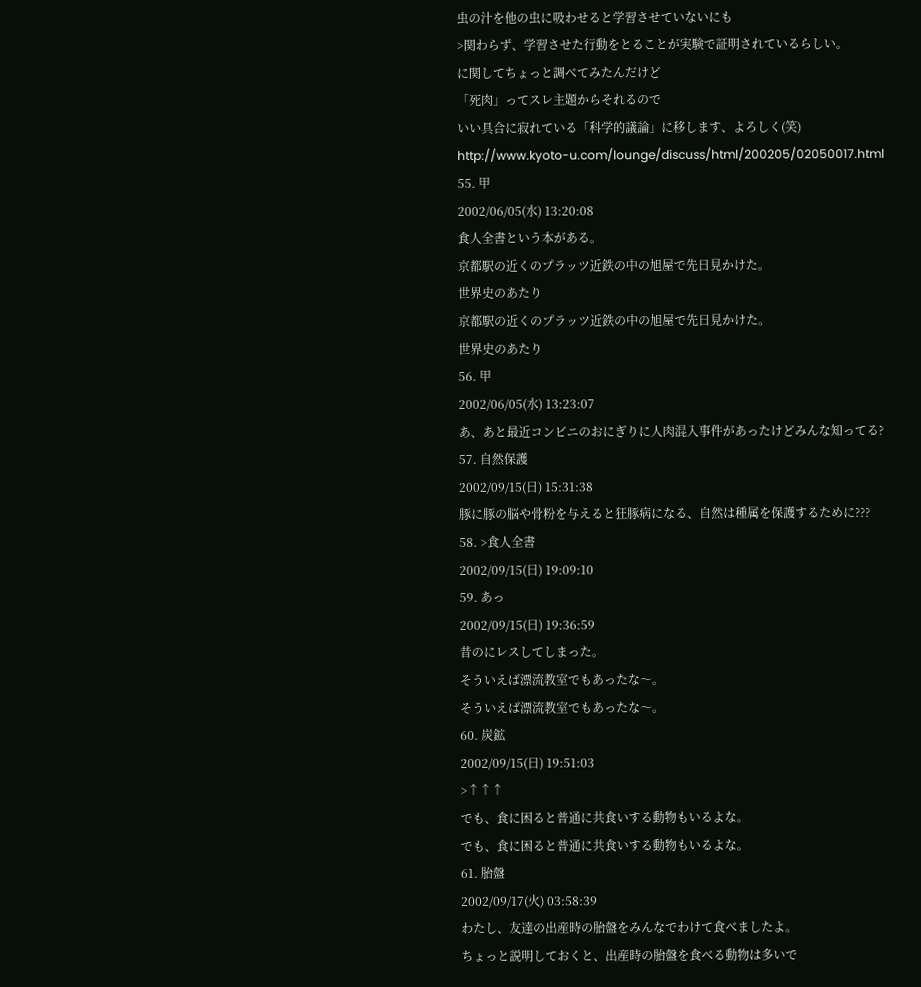虫の汁を他の虫に吸わせると学習させていないにも
>関わらず、学習させた行動をとることが実験で証明されているらしい。
に関してちょっと調べてみたんだけど
「死肉」ってスレ主題からそれるので
いい具合に寂れている「科学的議論」に移します、よろしく(笑)
http://www.kyoto-u.com/lounge/discuss/html/200205/02050017.html
55. 甲
2002/06/05(水) 13:20:08
食人全書という本がある。
京都駅の近くのプラッツ近鉄の中の旭屋で先日見かけた。
世界史のあたり
京都駅の近くのプラッツ近鉄の中の旭屋で先日見かけた。
世界史のあたり
56. 甲
2002/06/05(水) 13:23:07
あ、あと最近コンビニのおにぎりに人肉混入事件があったけどみんな知ってる?
57. 自然保護
2002/09/15(日) 15:31:38
豚に豚の脳や骨粉を与えると狂豚病になる、自然は種属を保護するために???
58. >食人全書
2002/09/15(日) 19:09:10
59. あっ
2002/09/15(日) 19:36:59
昔のにレスしてしまった。
そういえば漂流教室でもあったな〜。
そういえば漂流教室でもあったな〜。
60. 炭鉱
2002/09/15(日) 19:51:03
>↑↑↑
でも、食に困ると普通に共食いする動物もいるよな。
でも、食に困ると普通に共食いする動物もいるよな。
61. 胎盤
2002/09/17(火) 03:58:39
わたし、友達の出産時の胎盤をみんなでわけて食べましたよ。
ちょっと説明しておくと、出産時の胎盤を食べる動物は多いで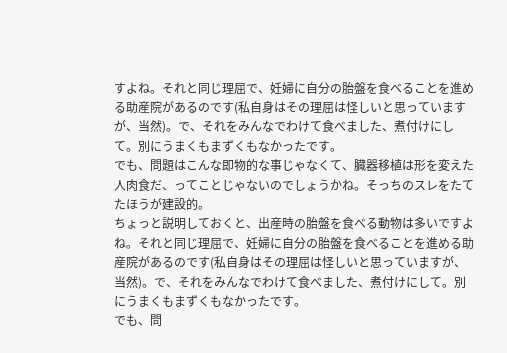すよね。それと同じ理屈で、妊婦に自分の胎盤を食べることを進める助産院があるのです(私自身はその理屈は怪しいと思っていますが、当然)。で、それをみんなでわけて食べました、煮付けにして。別にうまくもまずくもなかったです。
でも、問題はこんな即物的な事じゃなくて、臓器移植は形を変えた人肉食だ、ってことじゃないのでしょうかね。そっちのスレをたてたほうが建設的。
ちょっと説明しておくと、出産時の胎盤を食べる動物は多いですよね。それと同じ理屈で、妊婦に自分の胎盤を食べることを進める助産院があるのです(私自身はその理屈は怪しいと思っていますが、当然)。で、それをみんなでわけて食べました、煮付けにして。別にうまくもまずくもなかったです。
でも、問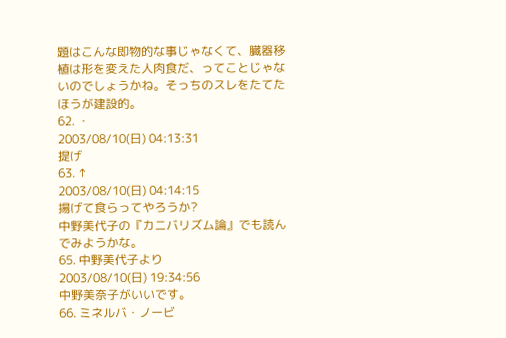題はこんな即物的な事じゃなくて、臓器移植は形を変えた人肉食だ、ってことじゃないのでしょうかね。そっちのスレをたてたほうが建設的。
62. ・
2003/08/10(日) 04:13:31
提げ
63. ↑
2003/08/10(日) 04:14:15
揚げて食らってやろうか?
中野美代子の『カニバリズム論』でも読んでみようかな。
65. 中野美代子より
2003/08/10(日) 19:34:56
中野美奈子がいいです。
66. ミネルバ・ノービ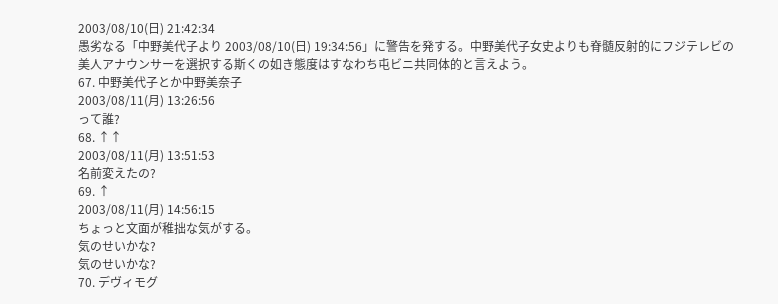2003/08/10(日) 21:42:34
愚劣なる「中野美代子より 2003/08/10(日) 19:34:56」に警告を発する。中野美代子女史よりも脊髄反射的にフジテレビの美人アナウンサーを選択する斯くの如き態度はすなわち屯ビニ共同体的と言えよう。
67. 中野美代子とか中野美奈子
2003/08/11(月) 13:26:56
って誰?
68. ↑↑
2003/08/11(月) 13:51:53
名前変えたの?
69. ↑
2003/08/11(月) 14:56:15
ちょっと文面が稚拙な気がする。
気のせいかな?
気のせいかな?
70. デヴィモグ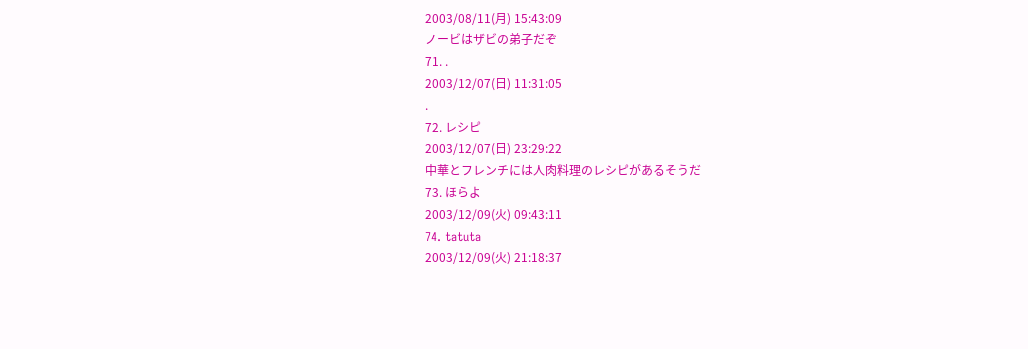2003/08/11(月) 15:43:09
ノービはザビの弟子だぞ
71. .
2003/12/07(日) 11:31:05
.
72. レシピ
2003/12/07(日) 23:29:22
中華とフレンチには人肉料理のレシピがあるそうだ
73. ほらよ
2003/12/09(火) 09:43:11
74. tatuta
2003/12/09(火) 21:18:37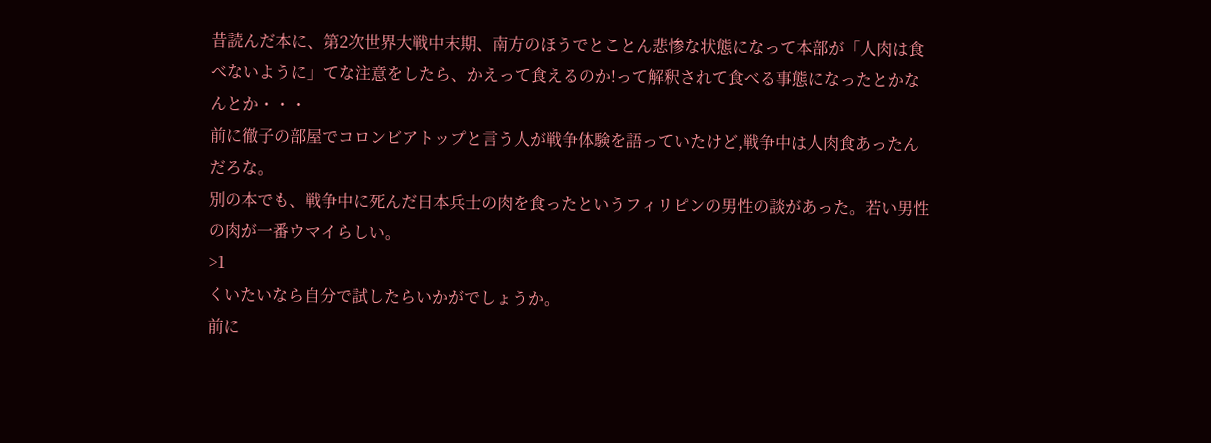昔読んだ本に、第2次世界大戦中末期、南方のほうでとことん悲惨な状態になって本部が「人肉は食べないように」てな注意をしたら、かえって食えるのか!って解釈されて食べる事態になったとかなんとか・・・
前に徹子の部屋でコロンビアトップと言う人が戦争体験を語っていたけど,戦争中は人肉食あったんだろな。
別の本でも、戦争中に死んだ日本兵士の肉を食ったというフィリピンの男性の談があった。若い男性の肉が一番ウマイらしい。
>1
くいたいなら自分で試したらいかがでしょうか。
前に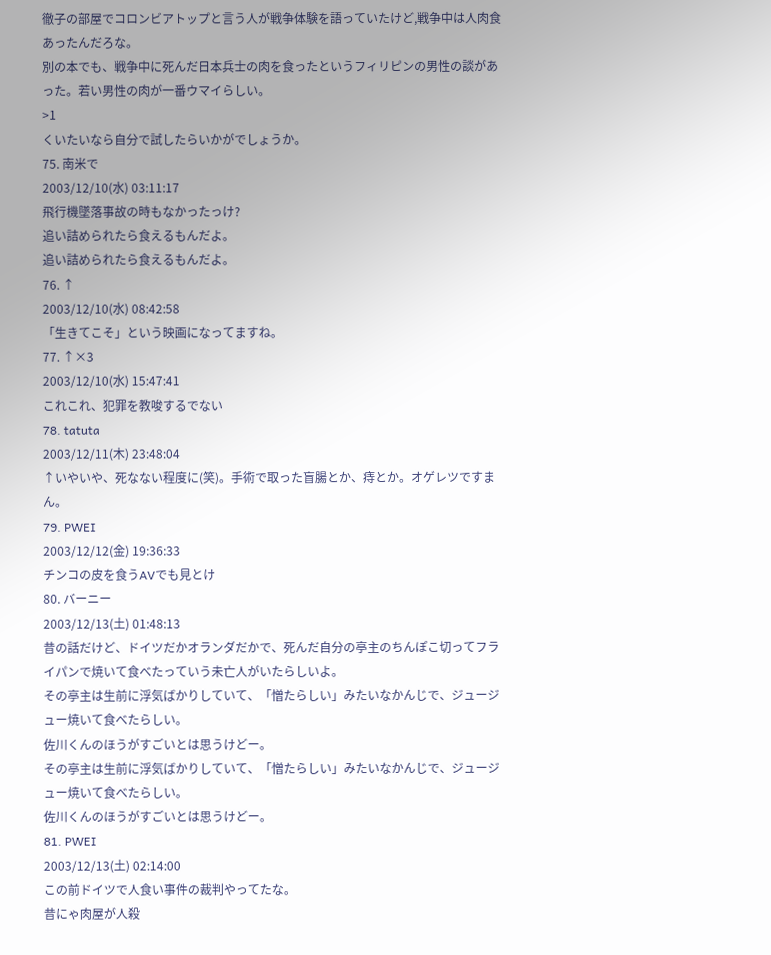徹子の部屋でコロンビアトップと言う人が戦争体験を語っていたけど,戦争中は人肉食あったんだろな。
別の本でも、戦争中に死んだ日本兵士の肉を食ったというフィリピンの男性の談があった。若い男性の肉が一番ウマイらしい。
>1
くいたいなら自分で試したらいかがでしょうか。
75. 南米で
2003/12/10(水) 03:11:17
飛行機墜落事故の時もなかったっけ?
追い詰められたら食えるもんだよ。
追い詰められたら食えるもんだよ。
76. ↑
2003/12/10(水) 08:42:58
「生きてこそ」という映画になってますね。
77. ↑×3
2003/12/10(水) 15:47:41
これこれ、犯罪を教唆するでない
78. tatuta
2003/12/11(木) 23:48:04
↑いやいや、死なない程度に(笑)。手術で取った盲腸とか、痔とか。オゲレツですまん。
79. PWEI
2003/12/12(金) 19:36:33
チンコの皮を食うAVでも見とけ
80. バーニー
2003/12/13(土) 01:48:13
昔の話だけど、ドイツだかオランダだかで、死んだ自分の亭主のちんぽこ切ってフライパンで焼いて食べたっていう未亡人がいたらしいよ。
その亭主は生前に浮気ばかりしていて、「憎たらしい」みたいなかんじで、ジュージュー焼いて食べたらしい。
佐川くんのほうがすごいとは思うけどー。
その亭主は生前に浮気ばかりしていて、「憎たらしい」みたいなかんじで、ジュージュー焼いて食べたらしい。
佐川くんのほうがすごいとは思うけどー。
81. PWEI
2003/12/13(土) 02:14:00
この前ドイツで人食い事件の裁判やってたな。
昔にゃ肉屋が人殺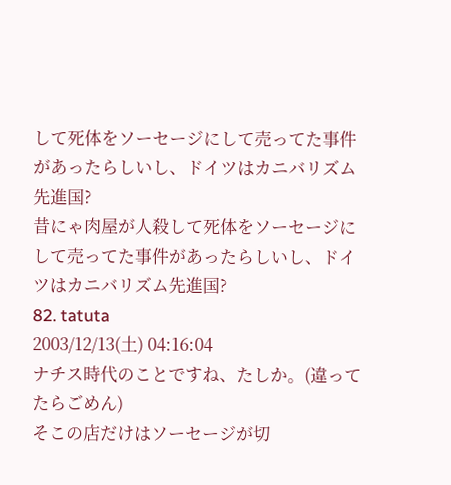して死体をソーセージにして売ってた事件があったらしいし、ドイツはカニバリズム先進国?
昔にゃ肉屋が人殺して死体をソーセージにして売ってた事件があったらしいし、ドイツはカニバリズム先進国?
82. tatuta
2003/12/13(土) 04:16:04
ナチス時代のことですね、たしか。(違ってたらごめん)
そこの店だけはソーセージが切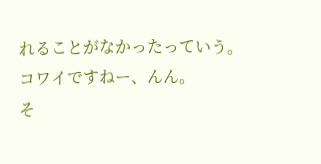れることがなかったっていう。コワイですねー、んん。
そ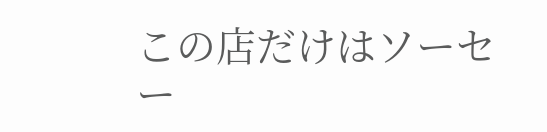この店だけはソーセー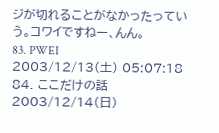ジが切れることがなかったっていう。コワイですねー、んん。
83. PWEI
2003/12/13(土) 05:07:18
84. ここだけの話
2003/12/14(日)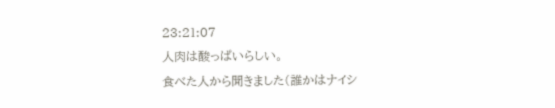23:21:07
人肉は酸っぱいらしい。
食べた人から聞きました(誰かはナイシ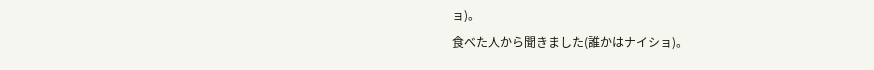ョ)。
食べた人から聞きました(誰かはナイショ)。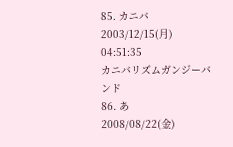85. カニバ
2003/12/15(月) 04:51:35
カニバリズムガンジーバンド
86. あ
2008/08/22(金)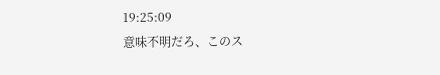19:25:09
意味不明だろ、このス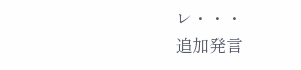レ・・・
追加発言